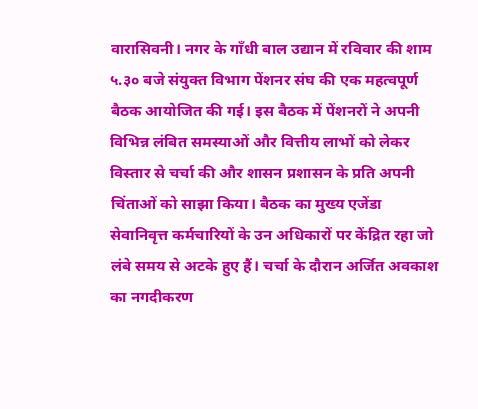वारासिवनी। नगर के गाँधी बाल उद्यान में रविवार की शाम ५.३० बजे संयुक्त विभाग पेंशनर संघ की एक महत्वपूर्ण बैठक आयोजित की गई। इस बैठक में पेंशनरों ने अपनी विभिन्न लंबित समस्याओं और वित्तीय लाभों को लेकर विस्तार से चर्चा की और शासन प्रशासन के प्रति अपनी चिंताओं को साझा किया। बैठक का मुख्य एजेंडा सेवानिवृत्त कर्मचारियों के उन अधिकारों पर केंद्रित रहा जो लंबे समय से अटके हुए हैं। चर्चा के दौरान अर्जित अवकाश का नगदीकरण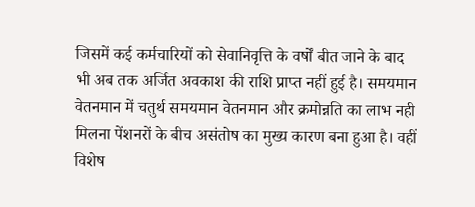जिसमें कई कर्मचारियों को सेवानिवृत्ति के वर्षों बीत जाने के बाद भी अब तक अर्जित अवकाश की राशि प्राप्त नहीं हुई है। समयमान वेतनमान में चतुर्थ समयमान वेतनमान और क्रमोन्नति का लाभ नही मिलना पेंशनरों के बीच असंतोष का मुख्य कारण बना हुआ है। वहीं विशेष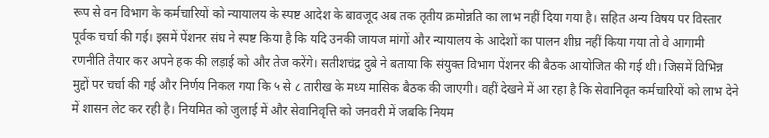रूप से वन विभाग के कर्मचारियों को न्यायालय के स्पष्ट आदेश के बावजूद अब तक तृतीय क्रमोन्नति का लाभ नहीं दिया गया है। सहित अन्य विषय पर विस्तार पूर्वक चर्चा की गई। इसमें पेंशनर संघ ने स्पष्ट किया है कि यदि उनकी जायज मांगों और न्यायालय के आदेशों का पालन शीघ्र नहीं किया गया तो वे आगामी रणनीति तैयार कर अपने हक की लड़ाई को और तेज करेंगे। सतीशचंद्र दुबे ने बताया कि संयुक्त विभाग पेंशनर की बैठक आयोजित की गई थी। जिसमें विभिन्न मुद्दों पर चर्चा की गई और निर्णय निकल गया कि ५ से ८ तारीख के मध्य मासिक बैठक की जाएगी। वहीं देखने में आ रहा है कि सेवानिवृत कर्मचारियों को लाभ देने में शासन लेट कर रही है। नियमित को जुलाई में और सेवानिवृत्ति को जनवरी में जबकि नियम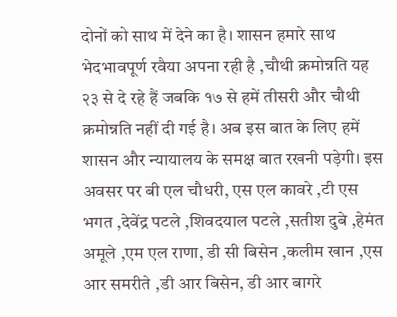दोनों को साथ में देने का है। शासन हमारे साथ भेदभावपूर्ण रवैया अपना रही है ,चौथी क्रमोन्नति यह २३ से दे रहे हैं जबकि १७ से हमें तीसरी और चौथी क्रमोन्नति नहीं दी गई है। अब इस बात के लिए हमें शासन और न्यायालय के समक्ष बात रखनी पड़ेगी। इस अवसर पर बी एल चौधरी, एस एल कावरे ,टी एस भगत ,देवेंद्र पटले ,शिवदयाल पटले ,सतीश दुबे ,हेमंत अमूले ,एम एल राणा, डी सी बिसेन ,कलीम खान ,एस आर समरीते ,डी आर बिसेन, डी आर बागरे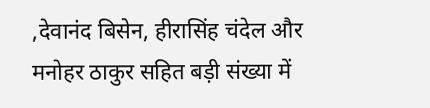,देवानंद बिसेन, हीरासिंह चंदेल और मनोहर ठाकुर सहित बड़ी संख्या में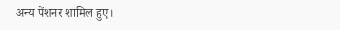अन्य पेंशनर शामिल हुए।